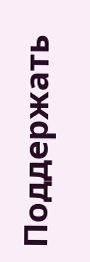Поддержать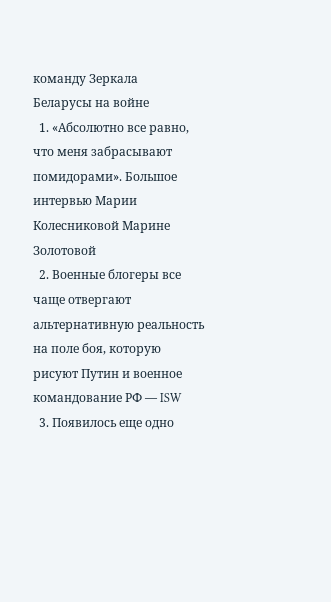команду Зеркала
Беларусы на войне
  1. «Абсолютно все равно, что меня забрасывают помидорами». Большое интервью Марии Колесниковой Марине Золотовой
  2. Военные блогеры все чаще отвергают альтернативную реальность на поле боя, которую рисуют Путин и военное командование РФ — ISW
  3. Появилось еще одно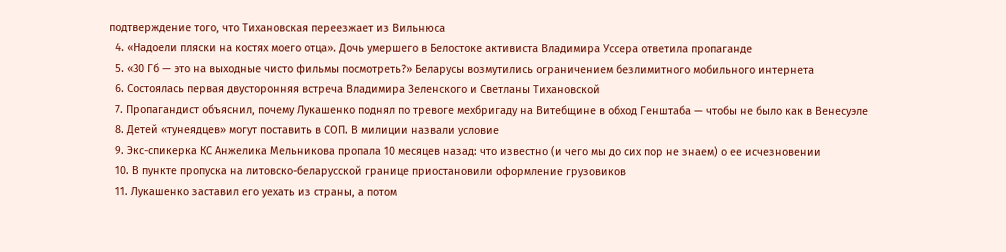подтверждение того, что Тихановская переезжает из Вильнюса
  4. «Надоели пляски на костях моего отца». Дочь умершего в Белостоке активиста Владимира Уссера ответила пропаганде
  5. «30 Гб — это на выходные чисто фильмы посмотреть?» Беларусы возмутились ограничением безлимитного мобильного интернета
  6. Состоялась первая двусторонняя встреча Владимира Зеленского и Светланы Тихановской
  7. Пропагандист объяснил, почему Лукашенко поднял по тревоге мехбригаду на Витебщине в обход Генштаба — чтобы не было как в Венесуэле
  8. Детей «тунеядцев» могут поставить в СОП. В милиции назвали условие
  9. Экс-спикерка КС Анжелика Мельникова пропала 10 месяцев назад: что известно (и чего мы до сих пор не знаем) о ее исчезновении
  10. В пункте пропуска на литовско-беларусской границе приостановили оформление грузовиков
  11. Лукашенко заставил его уехать из страны, а потом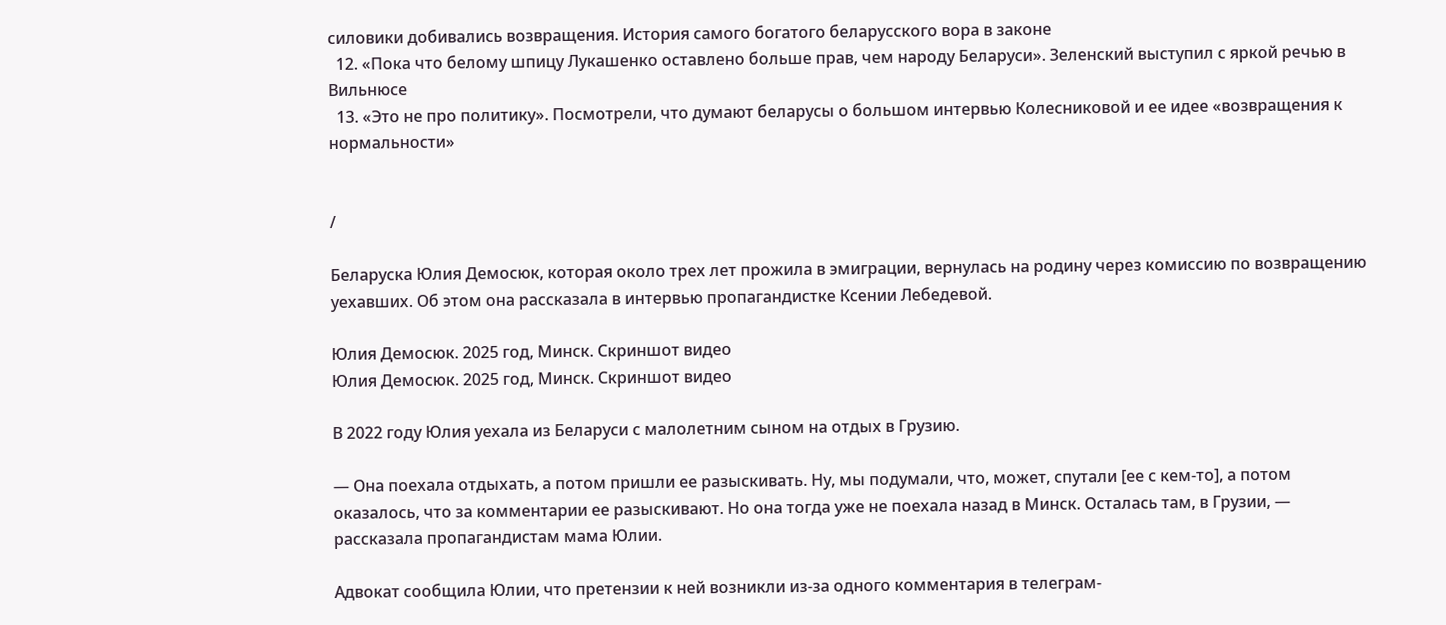силовики добивались возвращения. История самого богатого беларусского вора в законе
  12. «Пока что белому шпицу Лукашенко оставлено больше прав, чем народу Беларуси». Зеленский выступил с яркой речью в Вильнюсе
  13. «Это не про политику». Посмотрели, что думают беларусы о большом интервью Колесниковой и ее идее «возвращения к нормальности»


/

Беларуска Юлия Демосюк, которая около трех лет прожила в эмиграции, вернулась на родину через комиссию по возвращению уехавших. Об этом она рассказала в интервью пропагандистке Ксении Лебедевой.

Юлия Демосюк. 2025 год, Минск. Скриншот видео
Юлия Демосюк. 2025 год, Минск. Скриншот видео

В 2022 году Юлия уехала из Беларуси с малолетним сыном на отдых в Грузию.

— Она поехала отдыхать, а потом пришли ее разыскивать. Ну, мы подумали, что, может, спутали [ее с кем-то], а потом оказалось, что за комментарии ее разыскивают. Но она тогда уже не поехала назад в Минск. Осталась там, в Грузии, — рассказала пропагандистам мама Юлии.

Адвокат сообщила Юлии, что претензии к ней возникли из-за одного комментария в телеграм-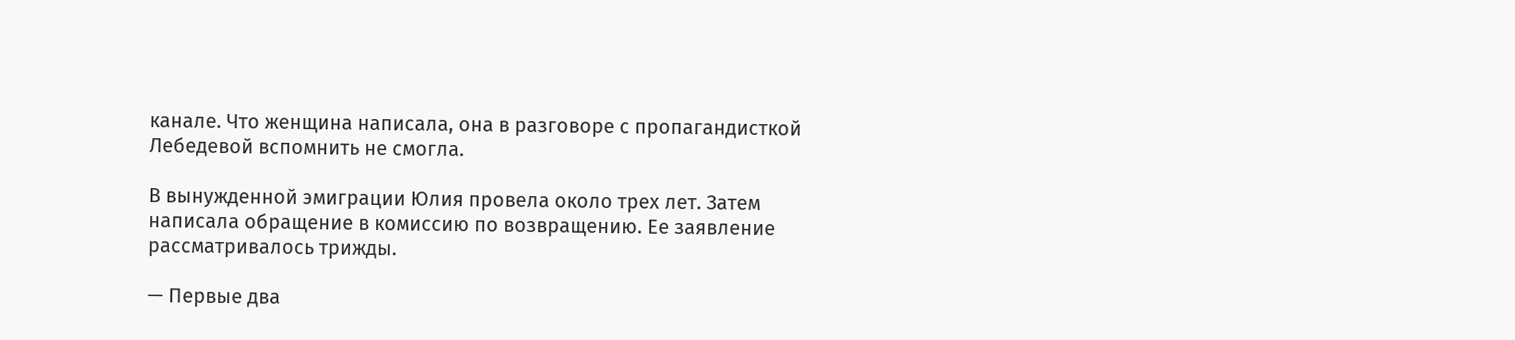канале. Что женщина написала, она в разговоре с пропагандисткой Лебедевой вспомнить не смогла.

В вынужденной эмиграции Юлия провела около трех лет. Затем написала обращение в комиссию по возвращению. Ее заявление рассматривалось трижды.

— Первые два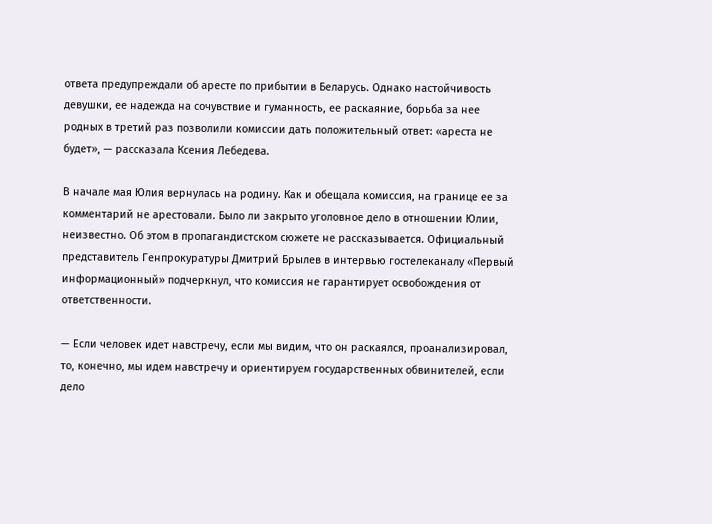ответа предупреждали об аресте по прибытии в Беларусь. Однако настойчивость девушки, ее надежда на сочувствие и гуманность, ее раскаяние, борьба за нее родных в третий раз позволили комиссии дать положительный ответ: «ареста не будет», — рассказала Ксения Лебедева.

В начале мая Юлия вернулась на родину. Как и обещала комиссия, на границе ее за комментарий не арестовали. Было ли закрыто уголовное дело в отношении Юлии, неизвестно. Об этом в пропагандистском сюжете не рассказывается. Официальный представитель Генпрокуратуры Дмитрий Брылев в интервью гостелеканалу «Первый информационный» подчеркнул, что комиссия не гарантирует освобождения от ответственности.

— Если человек идет навстречу, если мы видим, что он раскаялся, проанализировал, то, конечно, мы идем навстречу и ориентируем государственных обвинителей, если дело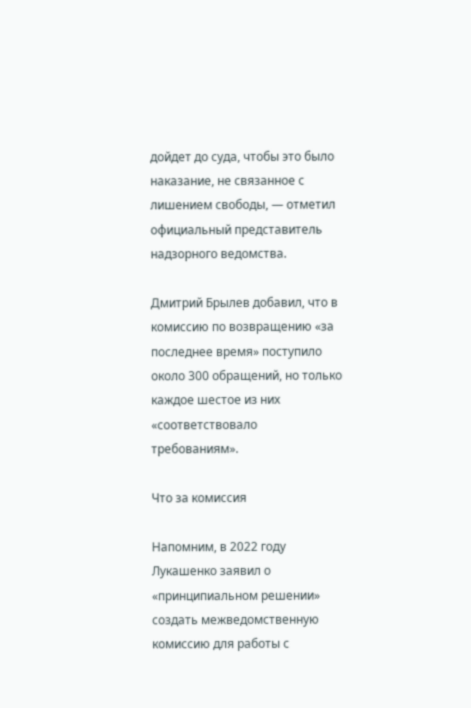дойдет до суда, чтобы это было наказание, не связанное с лишением свободы, — отметил официальный представитель надзорного ведомства.

Дмитрий Брылев добавил, что в комиссию по возвращению «за последнее время» поступило около 300 обращений, но только каждое шестое из них «соответствовало требованиям».

Что за комиссия

Напомним, в 2022 году Лукашенко заявил о «принципиальном решении» создать межведомственную комиссию для работы с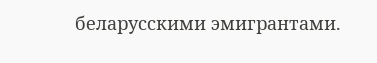беларусскими эмигрантами.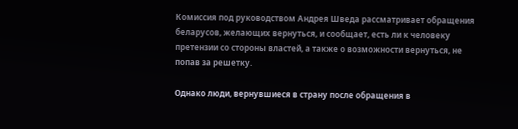Комиссия под руководством Андрея Шведа рассматривает обращения беларусов, желающих вернуться, и сообщает, есть ли к человеку претензии со стороны властей, а также о возможности вернуться, не попав за решетку.

Однако люди, вернувшиеся в страну после обращения в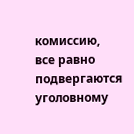комиссию, все равно подвергаются уголовному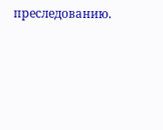преследованию.